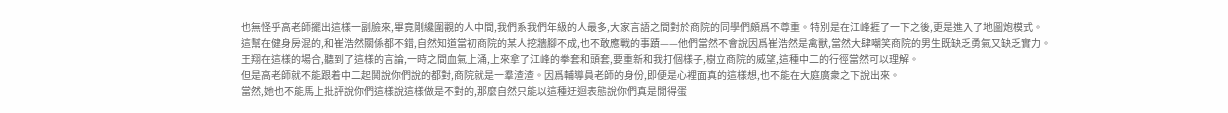也無怪乎高老師擺出這樣一副臉來,畢竟剛纔圍觀的人中間,我們系我們年級的人最多,大家言語之間對於商院的同學們頗爲不尊重。特別是在江峰捱了一下之後,更是進入了地圖炮模式。
這幫在健身房混的,和崔浩然關係都不錯,自然知道當初商院的某人挖牆腳不成,也不敢應戰的事蹟——他們當然不會說因爲崔浩然是禽獸,當然大肆嘲笑商院的男生既缺乏勇氣又缺乏實力。
王翔在這樣的場合,聽到了這樣的言論,一時之間血氣上涌,上來拿了江峰的拳套和頭套,要重新和我打個樣子,樹立商院的威望,這種中二的行徑當然可以理解。
但是高老師就不能跟着中二起鬨說你們說的都對,商院就是一羣渣渣。因爲輔導員老師的身份,即便是心裡面真的這樣想,也不能在大庭廣衆之下說出來。
當然,她也不能馬上批評說你們這樣說這樣做是不對的,那麼自然只能以這種迂迴表態說你們真是閒得蛋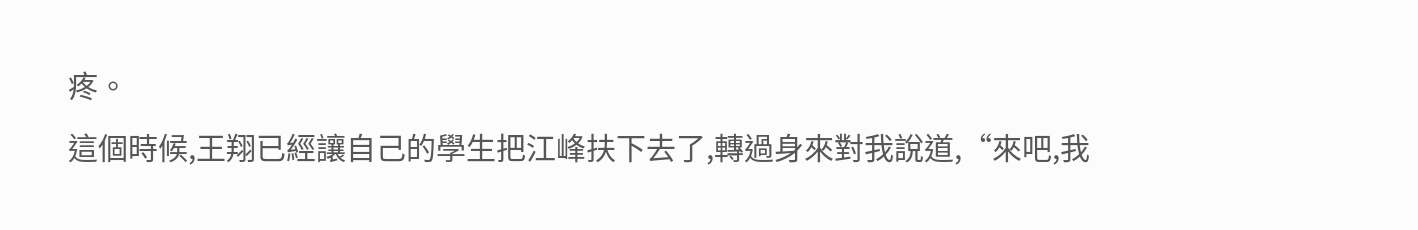疼。
這個時候,王翔已經讓自己的學生把江峰扶下去了,轉過身來對我說道,“來吧,我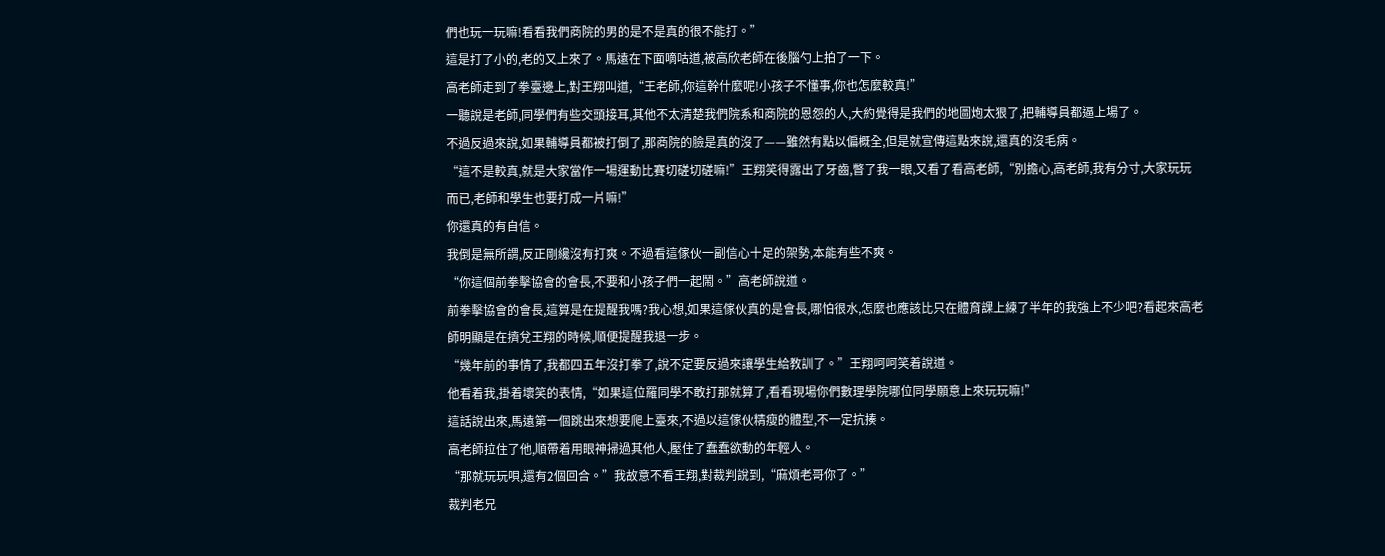們也玩一玩嘛!看看我們商院的男的是不是真的很不能打。”
這是打了小的,老的又上來了。馬遠在下面嘀咕道,被高欣老師在後腦勺上拍了一下。
高老師走到了拳臺邊上,對王翔叫道,“王老師,你這幹什麼呢!小孩子不懂事,你也怎麼較真!”
一聽說是老師,同學們有些交頭接耳,其他不太清楚我們院系和商院的恩怨的人,大約覺得是我們的地圖炮太狠了,把輔導員都逼上場了。
不過反過來說,如果輔導員都被打倒了,那商院的臉是真的沒了——雖然有點以偏概全,但是就宣傳這點來說,還真的沒毛病。
“這不是較真,就是大家當作一場運動比賽切磋切磋嘛!”王翔笑得露出了牙齒,瞥了我一眼,又看了看高老師,“別擔心,高老師,我有分寸,大家玩玩而已,老師和學生也要打成一片嘛!”
你還真的有自信。
我倒是無所謂,反正剛纔沒有打爽。不過看這傢伙一副信心十足的架勢,本能有些不爽。
“你這個前拳擊協會的會長,不要和小孩子們一起鬧。”高老師說道。
前拳擊協會的會長,這算是在提醒我嗎?我心想,如果這傢伙真的是會長,哪怕很水,怎麼也應該比只在體育課上練了半年的我強上不少吧?看起來高老師明顯是在擠兌王翔的時候,順便提醒我退一步。
“幾年前的事情了,我都四五年沒打拳了,說不定要反過來讓學生給教訓了。”王翔呵呵笑着說道。
他看着我,掛着壞笑的表情,“如果這位羅同學不敢打那就算了,看看現場你們數理學院哪位同學願意上來玩玩嘛!”
這話說出來,馬遠第一個跳出來想要爬上臺來,不過以這傢伙精瘦的體型,不一定抗揍。
高老師拉住了他,順帶着用眼神掃過其他人,壓住了蠢蠢欲動的年輕人。
“那就玩玩唄,還有2個回合。”我故意不看王翔,對裁判說到,“麻煩老哥你了。”
裁判老兄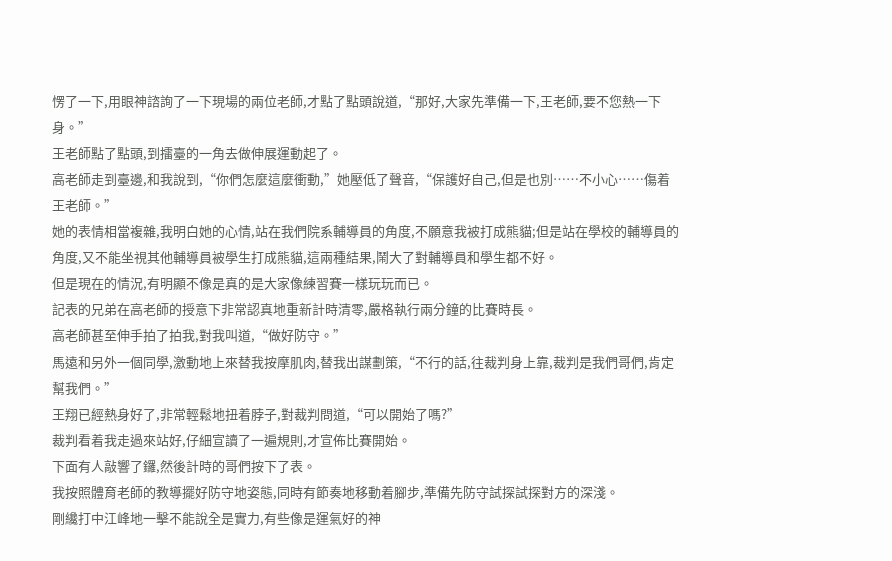愣了一下,用眼神諮詢了一下現場的兩位老師,才點了點頭說道,“那好,大家先準備一下,王老師,要不您熱一下身。”
王老師點了點頭,到擂臺的一角去做伸展運動起了。
高老師走到臺邊,和我說到,“你們怎麼這麼衝動,”她壓低了聲音,“保護好自己,但是也別……不小心……傷着王老師。”
她的表情相當複雜,我明白她的心情,站在我們院系輔導員的角度,不願意我被打成熊貓;但是站在學校的輔導員的角度,又不能坐視其他輔導員被學生打成熊貓,這兩種結果,鬧大了對輔導員和學生都不好。
但是現在的情況,有明顯不像是真的是大家像練習賽一樣玩玩而已。
記表的兄弟在高老師的授意下非常認真地重新計時清零,嚴格執行兩分鐘的比賽時長。
高老師甚至伸手拍了拍我,對我叫道,“做好防守。”
馬遠和另外一個同學,激動地上來替我按摩肌肉,替我出謀劃策,“不行的話,往裁判身上靠,裁判是我們哥們,肯定幫我們。”
王翔已經熱身好了,非常輕鬆地扭着脖子,對裁判問道,“可以開始了嗎?”
裁判看着我走過來站好,仔細宣讀了一遍規則,才宣佈比賽開始。
下面有人敲響了鑼,然後計時的哥們按下了表。
我按照體育老師的教導擺好防守地姿態,同時有節奏地移動着腳步,準備先防守試探試探對方的深淺。
剛纔打中江峰地一擊不能說全是實力,有些像是運氣好的神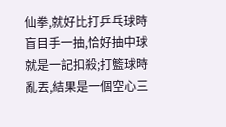仙拳,就好比打乒乓球時盲目手一抽,恰好抽中球就是一記扣殺;打籃球時亂丟,結果是一個空心三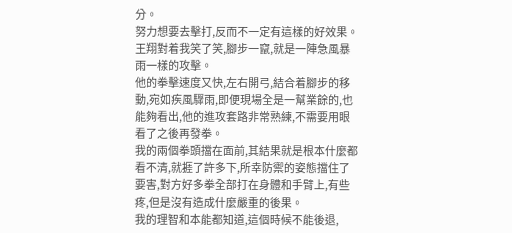分。
努力想要去擊打,反而不一定有這樣的好效果。
王翔對着我笑了笑,腳步一竄,就是一陣急風暴雨一樣的攻擊。
他的拳擊速度又快,左右開弓,結合着腳步的移動,宛如疾風驟雨,即便現場全是一幫業餘的,也能夠看出,他的進攻套路非常熟練,不需要用眼看了之後再發拳。
我的兩個拳頭擋在面前,其結果就是根本什麼都看不清,就捱了許多下,所幸防禦的姿態擋住了要害,對方好多拳全部打在身體和手臂上,有些疼,但是沒有造成什麼嚴重的後果。
我的理智和本能都知道,這個時候不能後退,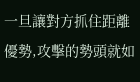一旦讓對方抓住距離優勢,攻擊的勢頭就如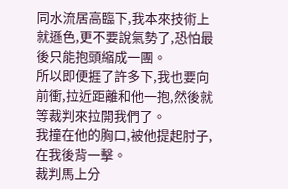同水流居高臨下,我本來技術上就遜色,更不要說氣勢了,恐怕最後只能抱頭縮成一團。
所以即便捱了許多下,我也要向前衝,拉近距離和他一抱,然後就等裁判來拉開我們了。
我撞在他的胸口,被他提起肘子,在我後背一擊。
裁判馬上分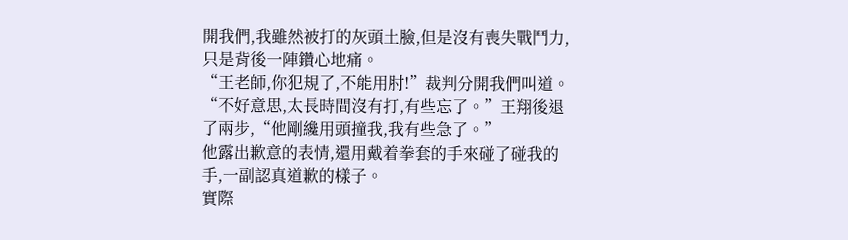開我們,我雖然被打的灰頭土臉,但是沒有喪失戰鬥力,只是背後一陣鑽心地痛。
“王老師,你犯規了,不能用肘!”裁判分開我們叫道。
“不好意思,太長時間沒有打,有些忘了。”王翔後退了兩步,“他剛纔用頭撞我,我有些急了。”
他露出歉意的表情,還用戴着拳套的手來碰了碰我的手,一副認真道歉的樣子。
實際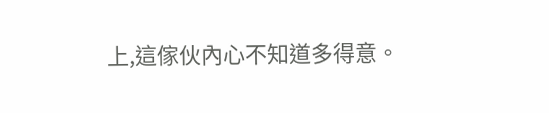上,這傢伙內心不知道多得意。